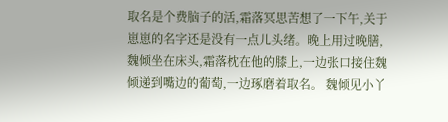取名是个费脑子的活,霜落冥思苦想了一下午,关于崽崽的名字还是没有一点儿头绪。晚上用过晚膳,魏倾坐在床头,霜落枕在他的膝上,一边张口接住魏倾递到嘴边的葡萄,一边琢磨着取名。 魏倾见小丫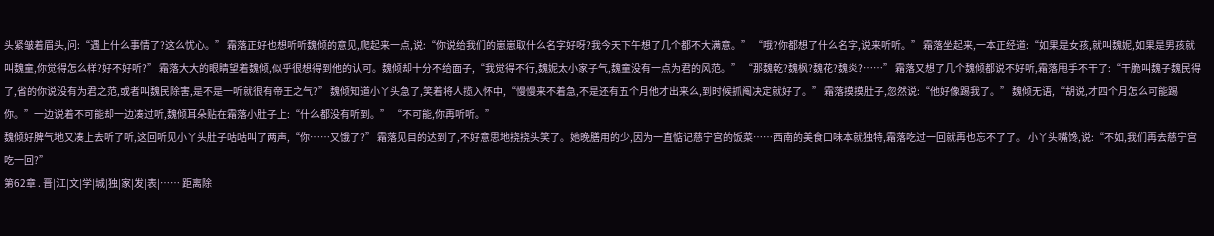头紧皱着眉头,问:“遇上什么事情了?这么忧心。” 霜落正好也想听听魏倾的意见,爬起来一点,说:“你说给我们的崽崽取什么名字好呀?我今天下午想了几个都不大满意。” “哦?你都想了什么名字,说来听听。” 霜落坐起来,一本正经道:“如果是女孩,就叫魏妮,如果是男孩就叫魏童,你觉得怎么样?好不好听?” 霜落大大的眼睛望着魏倾,似乎很想得到他的认可。魏倾却十分不给面子,“我觉得不行,魏妮太小家子气,魏童没有一点为君的风范。” “那魏乾?魏枫?魏花?魏炎?……” 霜落又想了几个魏倾都说不好听,霜落甩手不干了:“干脆叫魏子魏民得了,省的你说没有为君之范,或者叫魏民除害,是不是一听就很有帝王之气?” 魏倾知道小丫头急了,笑着将人揽入怀中,“慢慢来不着急,不是还有五个月他才出来么,到时候抓阄决定就好了。” 霜落摸摸肚子,忽然说:“他好像踢我了。” 魏倾无语,“胡说,才四个月怎么可能踢你。”一边说着不可能却一边凑过听,魏倾耳朵贴在霜落小肚子上:“什么都没有听到。” “不可能,你再听听。”
魏倾好脾气地又凑上去听了听,这回听见小丫头肚子咕咕叫了两声,“你……又饿了?” 霜落见目的达到了,不好意思地挠挠头笑了。她晚膳用的少,因为一直惦记慈宁宫的饭菜……西南的美食口味本就独特,霜落吃过一回就再也忘不了了。 小丫头嘴馋,说:“不如,我们再去慈宁宫吃一回?”
第62章 . 晋|江|文|学|城|独|家|发|表|…… 距离除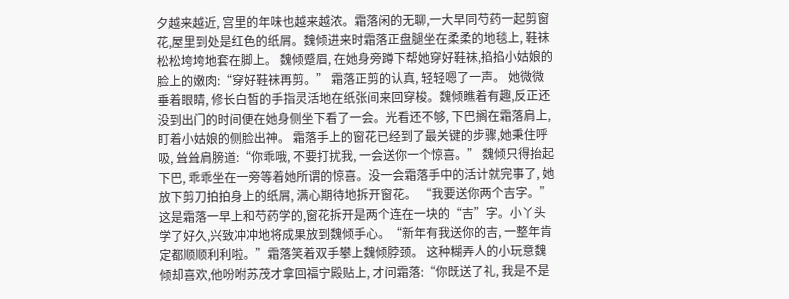夕越来越近, 宫里的年味也越来越浓。霜落闲的无聊,一大早同芍药一起剪窗花,屋里到处是红色的纸屑。魏倾进来时霜落正盘腿坐在柔柔的地毯上, 鞋袜松松垮垮地套在脚上。 魏倾蹙眉, 在她身旁蹲下帮她穿好鞋袜,掐掐小姑娘的脸上的嫩肉:“穿好鞋袜再剪。” 霜落正剪的认真, 轻轻嗯了一声。 她微微垂着眼睛, 修长白皙的手指灵活地在纸张间来回穿梭。魏倾瞧着有趣,反正还没到出门的时间便在她身侧坐下看了一会。光看还不够, 下巴搁在霜落肩上, 盯着小姑娘的侧脸出神。 霜落手上的窗花已经到了最关键的步骤,她秉住呼吸, 耸耸肩膀道:“你乖哦, 不要打扰我, 一会送你一个惊喜。” 魏倾只得抬起下巴, 乖乖坐在一旁等着她所谓的惊喜。没一会霜落手中的活计就完事了, 她放下剪刀拍拍身上的纸屑, 满心期待地拆开窗花。 “我要送你两个吉字。”这是霜落一早上和芍药学的,窗花拆开是两个连在一块的“吉”字。小丫头学了好久,兴致冲冲地将成果放到魏倾手心。“新年有我送你的吉, 一整年肯定都顺顺利利啦。”霜落笑着双手攀上魏倾脖颈。 这种糊弄人的小玩意魏倾却喜欢,他吩咐苏茂才拿回福宁殿贴上, 才问霜落:“你既送了礼, 我是不是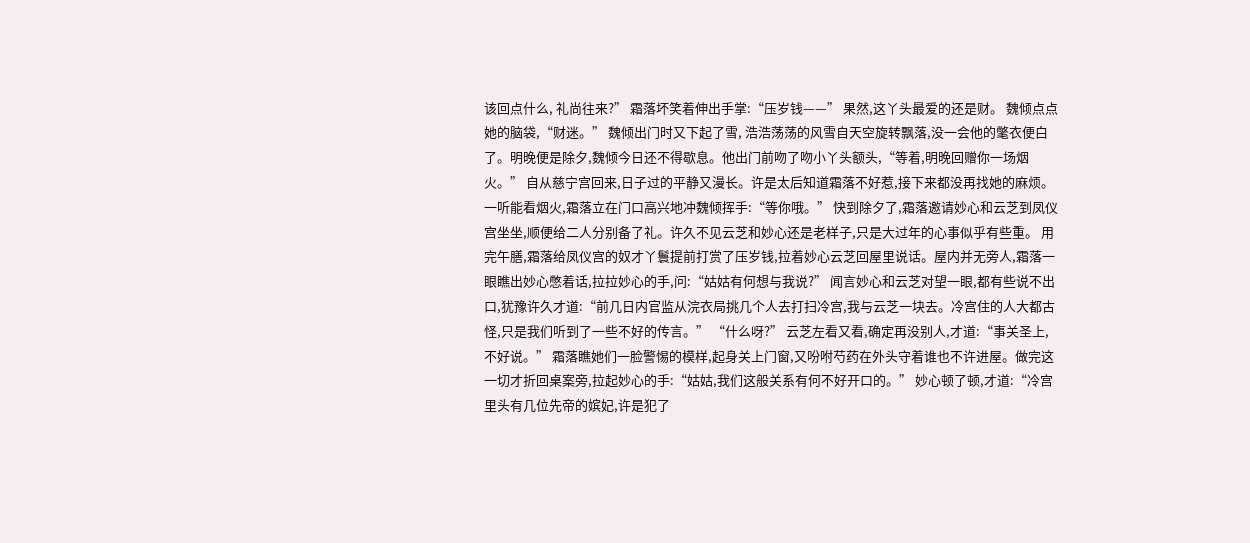该回点什么, 礼尚往来?” 霜落坏笑着伸出手掌:“压岁钱——” 果然,这丫头最爱的还是财。 魏倾点点她的脑袋,“财迷。” 魏倾出门时又下起了雪, 浩浩荡荡的风雪自天空旋转飘落,没一会他的氅衣便白了。明晚便是除夕,魏倾今日还不得歇息。他出门前吻了吻小丫头额头,“等着,明晚回赠你一场烟火。” 自从慈宁宫回来,日子过的平静又漫长。许是太后知道霜落不好惹,接下来都没再找她的麻烦。 一听能看烟火,霜落立在门口高兴地冲魏倾挥手:“等你哦。” 快到除夕了,霜落邀请妙心和云芝到凤仪宫坐坐,顺便给二人分别备了礼。许久不见云芝和妙心还是老样子,只是大过年的心事似乎有些重。 用完午膳,霜落给凤仪宫的奴才丫鬟提前打赏了压岁钱,拉着妙心云芝回屋里说话。屋内并无旁人,霜落一眼瞧出妙心憋着话,拉拉妙心的手,问:“姑姑有何想与我说?” 闻言妙心和云芝对望一眼,都有些说不出口,犹豫许久才道:“前几日内官监从浣衣局挑几个人去打扫冷宫,我与云芝一块去。冷宫住的人大都古怪,只是我们听到了一些不好的传言。” “什么呀?” 云芝左看又看,确定再没别人,才道:“事关圣上,不好说。” 霜落瞧她们一脸警惕的模样,起身关上门窗,又吩咐芍药在外头守着谁也不许进屋。做完这一切才折回桌案旁,拉起妙心的手:“姑姑,我们这般关系有何不好开口的。” 妙心顿了顿,才道:“冷宫里头有几位先帝的嫔妃,许是犯了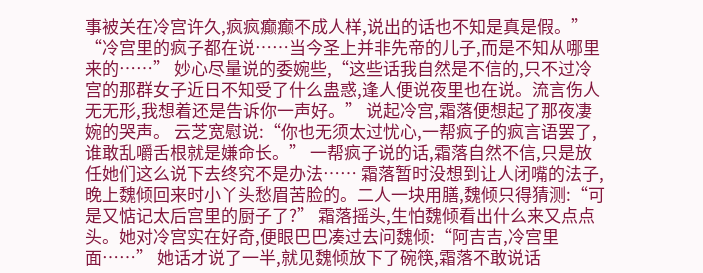事被关在冷宫许久,疯疯癫癫不成人样,说出的话也不知是真是假。” “冷宫里的疯子都在说……当今圣上并非先帝的儿子,而是不知从哪里来的……” 妙心尽量说的委婉些,“这些话我自然是不信的,只不过冷宫的那群女子近日不知受了什么蛊惑,逢人便说夜里也在说。流言伤人无无形,我想着还是告诉你一声好。” 说起冷宫,霜落便想起了那夜凄婉的哭声。 云芝宽慰说:“你也无须太过忧心,一帮疯子的疯言语罢了,谁敢乱嚼舌根就是嫌命长。” 一帮疯子说的话,霜落自然不信,只是放任她们这么说下去终究不是办法…… 霜落暂时没想到让人闭嘴的法子,晚上魏倾回来时小丫头愁眉苦脸的。二人一块用膳,魏倾只得猜测:“可是又惦记太后宫里的厨子了?” 霜落摇头,生怕魏倾看出什么来又点点头。她对冷宫实在好奇,便眼巴巴凑过去问魏倾:“阿吉吉,冷宫里面……” 她话才说了一半,就见魏倾放下了碗筷,霜落不敢说话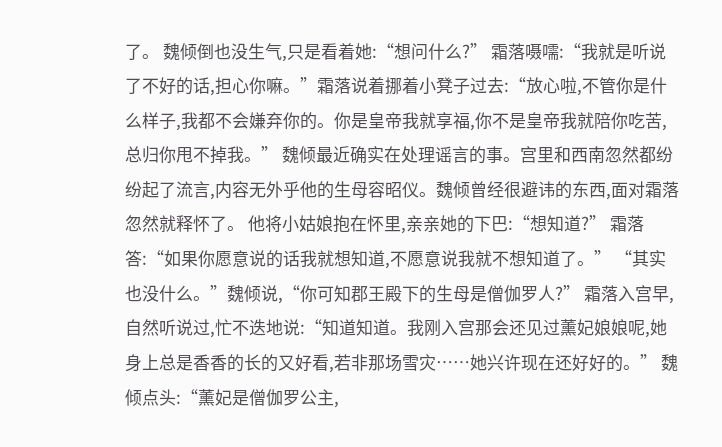了。 魏倾倒也没生气,只是看着她:“想问什么?” 霜落嗫嚅:“我就是听说了不好的话,担心你嘛。”霜落说着挪着小凳子过去:“放心啦,不管你是什么样子,我都不会嫌弃你的。你是皇帝我就享福,你不是皇帝我就陪你吃苦,总归你甩不掉我。” 魏倾最近确实在处理谣言的事。宫里和西南忽然都纷纷起了流言,内容无外乎他的生母容昭仪。魏倾曾经很避讳的东西,面对霜落忽然就释怀了。 他将小姑娘抱在怀里,亲亲她的下巴:“想知道?” 霜落答:“如果你愿意说的话我就想知道,不愿意说我就不想知道了。” “其实也没什么。”魏倾说,“你可知郡王殿下的生母是僧伽罗人?” 霜落入宫早,自然听说过,忙不迭地说:“知道知道。我刚入宫那会还见过薰妃娘娘呢,她身上总是香香的长的又好看,若非那场雪灾……她兴许现在还好好的。” 魏倾点头:“薰妃是僧伽罗公主,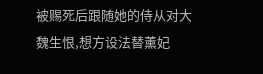被赐死后跟随她的侍从对大魏生恨,想方设法替薰妃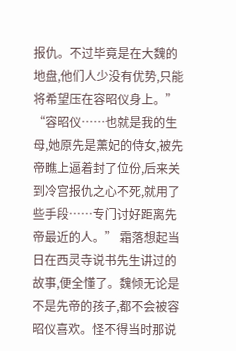报仇。不过毕竟是在大魏的地盘,他们人少没有优势,只能将希望压在容昭仪身上。” “容昭仪……也就是我的生母,她原先是薰妃的侍女,被先帝瞧上逼着封了位份,后来关到冷宫报仇之心不死,就用了些手段……专门讨好距离先帝最近的人。” 霜落想起当日在西灵寺说书先生讲过的故事,便全懂了。魏倾无论是不是先帝的孩子,都不会被容昭仪喜欢。怪不得当时那说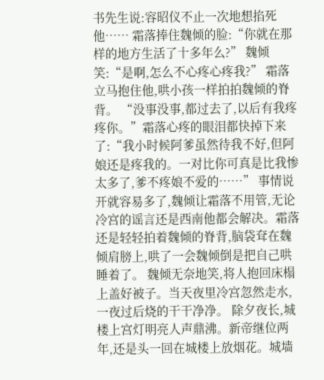书先生说:容昭仪不止一次地想掐死他…… 霜落捧住魏倾的脸:“你就在那样的地方生活了十多年么?” 魏倾笑:“是啊,怎么不心疼心疼我?” 霜落立马抱住他,哄小孩一样拍拍魏倾的脊背。 “没事没事,都过去了,以后有我疼疼你。”霜落心疼的眼泪都快掉下来了:“我小时候阿爹虽然待我不好,但阿娘还是疼我的。一对比你可真是比我惨太多了,爹不疼娘不爱的……” 事情说开就容易多了,魏倾让霜落不用管,无论冷宫的谣言还是西南他都会解决。霜落还是轻轻拍着魏倾的脊背,脑袋耷在魏倾肩膀上,哄了一会魏倾倒是把自己哄睡着了。 魏倾无奈地笑,将人抱回床榻上盖好被子。当天夜里冷宫忽然走水,一夜过后烧的干干净净。 除夕夜长,城楼上宫灯明亮人声鼎沸。新帝继位两年,还是头一回在城楼上放烟花。城墙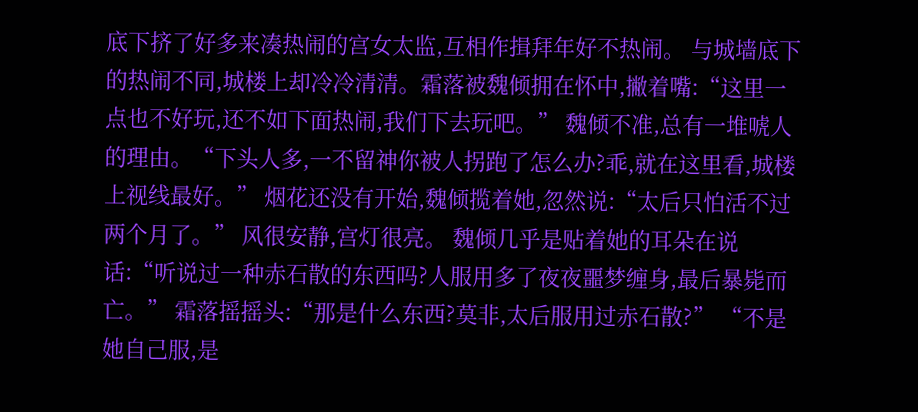底下挤了好多来凑热闹的宫女太监,互相作揖拜年好不热闹。 与城墙底下的热闹不同,城楼上却冷冷清清。霜落被魏倾拥在怀中,撇着嘴:“这里一点也不好玩,还不如下面热闹,我们下去玩吧。” 魏倾不准,总有一堆唬人的理由。“下头人多,一不留神你被人拐跑了怎么办?乖,就在这里看,城楼上视线最好。” 烟花还没有开始,魏倾揽着她,忽然说:“太后只怕活不过两个月了。” 风很安静,宫灯很亮。 魏倾几乎是贴着她的耳朵在说话:“听说过一种赤石散的东西吗?人服用多了夜夜噩梦缠身,最后暴毙而亡。” 霜落摇摇头:“那是什么东西?莫非,太后服用过赤石散?” “不是她自己服,是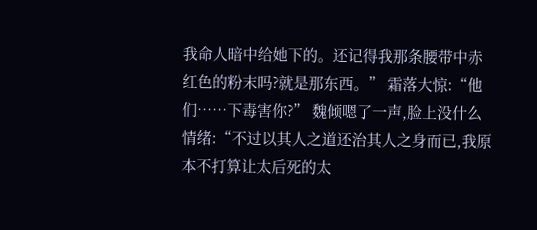我命人暗中给她下的。还记得我那条腰带中赤红色的粉末吗?就是那东西。” 霜落大惊:“他们……下毒害你?” 魏倾嗯了一声,脸上没什么情绪:“不过以其人之道还治其人之身而已,我原本不打算让太后死的太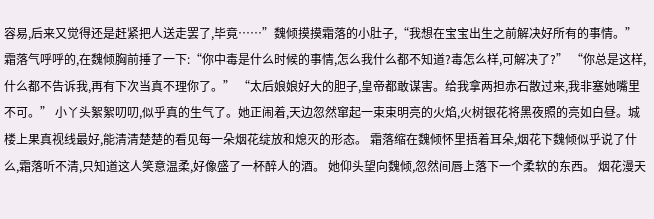容易,后来又觉得还是赶紧把人送走罢了,毕竟……”魏倾摸摸霜落的小肚子,“我想在宝宝出生之前解决好所有的事情。” 霜落气呼呼的,在魏倾胸前捶了一下:“你中毒是什么时候的事情,怎么我什么都不知道?毒怎么样,可解决了?” “你总是这样,什么都不告诉我,再有下次当真不理你了。” “太后娘娘好大的胆子,皇帝都敢谋害。给我拿两担赤石散过来,我非塞她嘴里不可。” 小丫头絮絮叨叨,似乎真的生气了。她正闹着,天边忽然窜起一束束明亮的火焰,火树银花将黑夜照的亮如白昼。城楼上果真视线最好,能清清楚楚的看见每一朵烟花绽放和熄灭的形态。 霜落缩在魏倾怀里捂着耳朵,烟花下魏倾似乎说了什么,霜落听不清,只知道这人笑意温柔,好像盛了一杯醉人的酒。 她仰头望向魏倾,忽然间唇上落下一个柔软的东西。 烟花漫天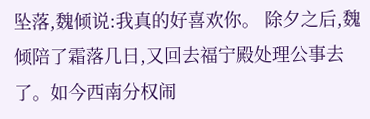坠落,魏倾说:我真的好喜欢你。 除夕之后,魏倾陪了霜落几日,又回去福宁殿处理公事去了。如今西南分权闹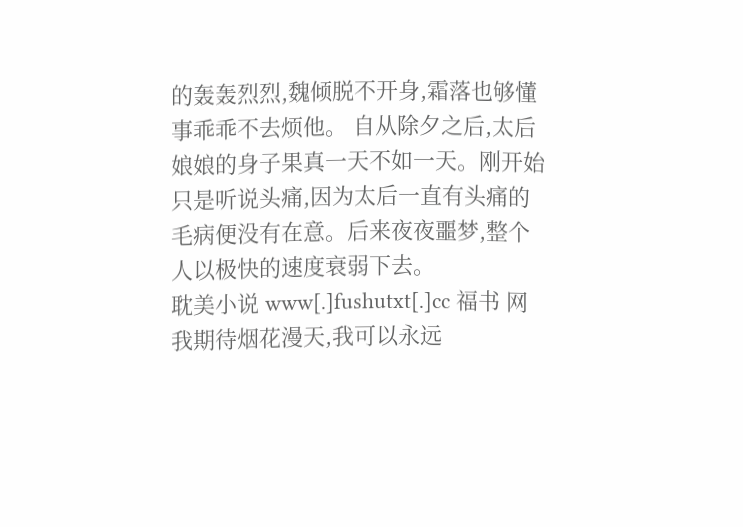的轰轰烈烈,魏倾脱不开身,霜落也够懂事乖乖不去烦他。 自从除夕之后,太后娘娘的身子果真一天不如一天。刚开始只是听说头痛,因为太后一直有头痛的毛病便没有在意。后来夜夜噩梦,整个人以极快的速度衰弱下去。
耽美小说 www[.]fushutxt[.]cc 福书 网
我期待烟花漫天,我可以永远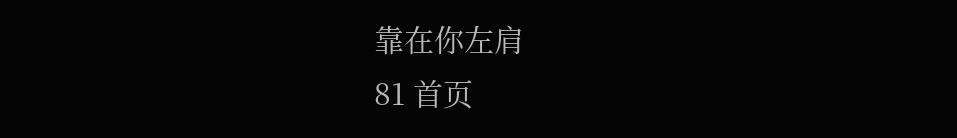靠在你左肩
81 首页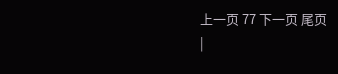上一页 77 下一页 尾页
|